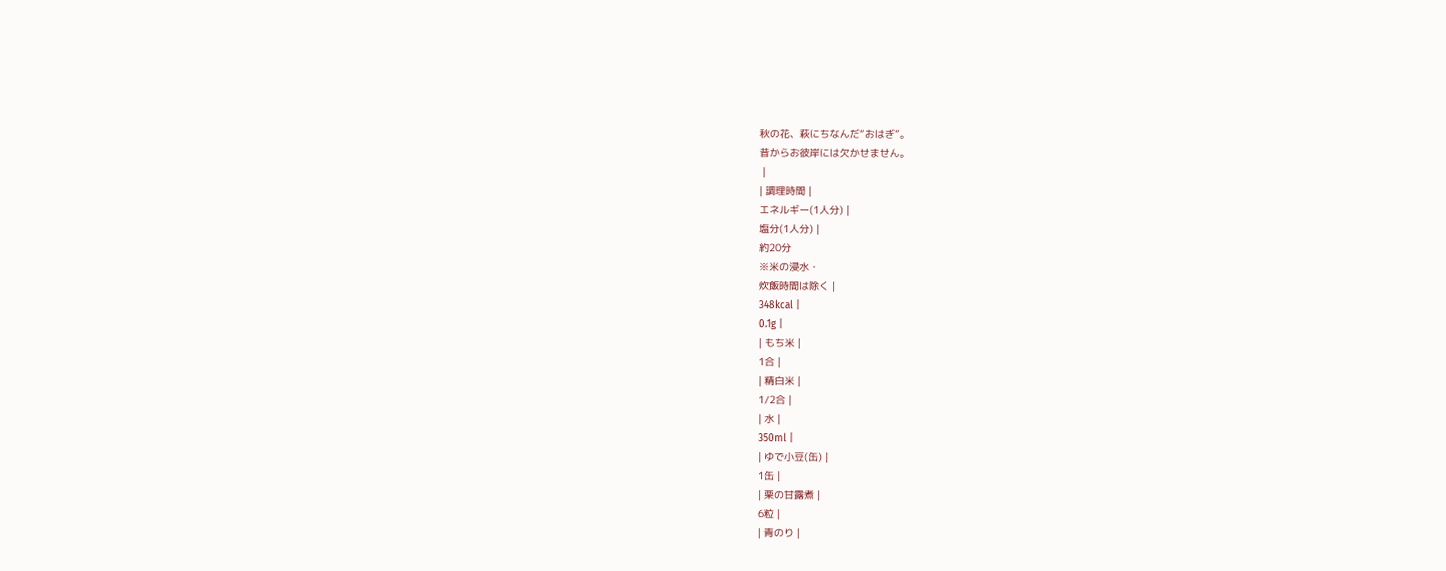秋の花、萩にちなんだ“おはぎ”。
昔からお彼岸には欠かせません。
 |
| 調理時間 |
エネルギー(1人分) |
塩分(1人分) |
約20分
※米の浸水・
炊飯時間は除く |
348kcal |
0.1g |
| もち米 |
1合 |
| 精白米 |
1/2合 |
| 水 |
350ml |
| ゆで小豆(缶) |
1缶 |
| 栗の甘露煮 |
6粒 |
| 青のり |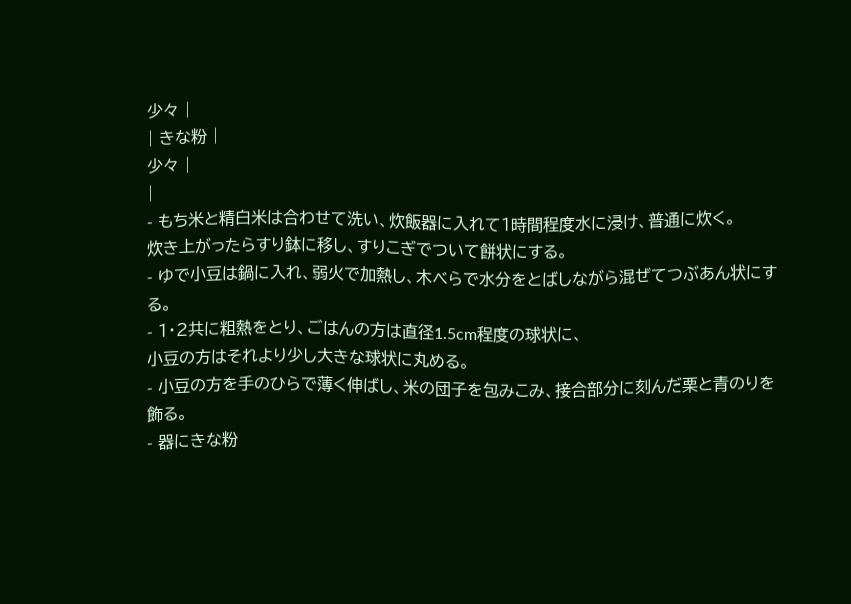少々 |
| きな粉 |
少々 |
|
- もち米と精白米は合わせて洗い、炊飯器に入れて1時間程度水に浸け、普通に炊く。
炊き上がったらすり鉢に移し、すりこぎでついて餅状にする。
- ゆで小豆は鍋に入れ、弱火で加熱し、木べらで水分をとばしながら混ぜてつぶあん状にする。
- 1・2共に粗熱をとり、ごはんの方は直径1.5cm程度の球状に、
小豆の方はそれより少し大きな球状に丸める。
- 小豆の方を手のひらで薄く伸ばし、米の団子を包みこみ、接合部分に刻んだ栗と青のりを飾る。
- 器にきな粉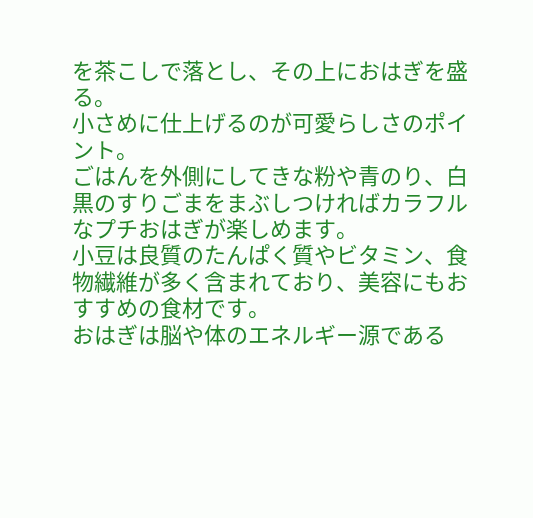を茶こしで落とし、その上におはぎを盛る。
小さめに仕上げるのが可愛らしさのポイント。
ごはんを外側にしてきな粉や青のり、白黒のすりごまをまぶしつければカラフルなプチおはぎが楽しめます。
小豆は良質のたんぱく質やビタミン、食物繊維が多く含まれており、美容にもおすすめの食材です。
おはぎは脳や体のエネルギー源である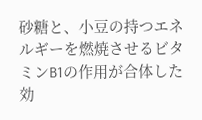砂糖と、小豆の持つエネルギーを燃焼させるビタミンB1の作用が合体した効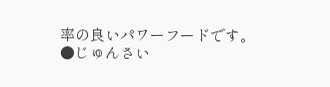率の良いパワーフードです。
●じゅんさい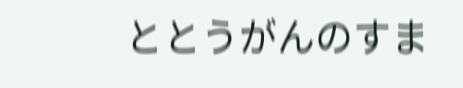ととうがんのすま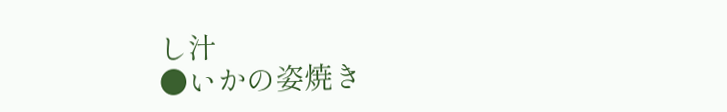し汁
●いかの姿焼き